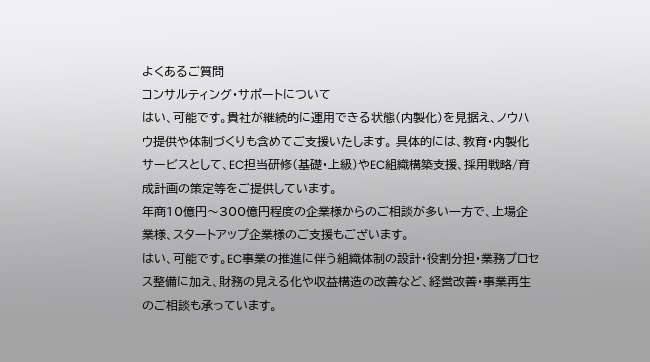よくあるご質問
コンサルティング・サポートについて
はい、可能です。貴社が継続的に運用できる状態(内製化)を見据え、ノウハウ提供や体制づくりも含めてご支援いたします。 具体的には、教育・内製化サービスとして、EC担当研修(基礎・上級)やEC組織構築支援、採用戦略/育成計画の策定等をご提供しています。
年商10億円〜300億円程度の企業様からのご相談が多い一方で、上場企業様、スタートアップ企業様のご支援もございます。
はい、可能です。EC事業の推進に伴う組織体制の設計・役割分担・業務プロセス整備に加え、財務の見える化や収益構造の改善など、経営改善・事業再生のご相談も承っています。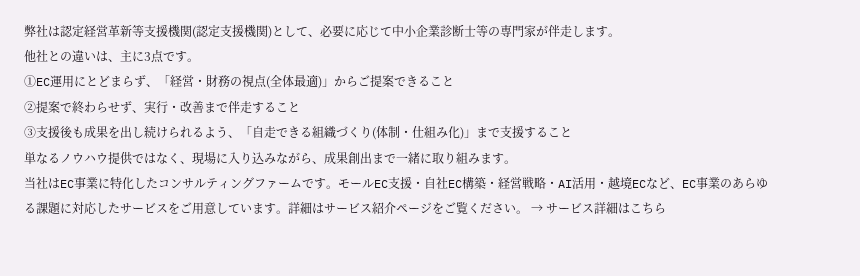弊社は認定経営革新等支援機関(認定支援機関)として、必要に応じて中小企業診断士等の専門家が伴走します。
他社との違いは、主に3点です。
①EC運用にとどまらず、「経営・財務の視点(全体最適)」からご提案できること
②提案で終わらせず、実行・改善まで伴走すること
③支援後も成果を出し続けられるよう、「自走できる組織づくり(体制・仕組み化)」まで支援すること
単なるノウハウ提供ではなく、現場に入り込みながら、成果創出まで一緒に取り組みます。
当社はEC事業に特化したコンサルティングファームです。モールEC支援・自社EC構築・経営戦略・AI活用・越境ECなど、EC事業のあらゆる課題に対応したサービスをご用意しています。詳細はサービス紹介ページをご覧ください。 → サービス詳細はこちら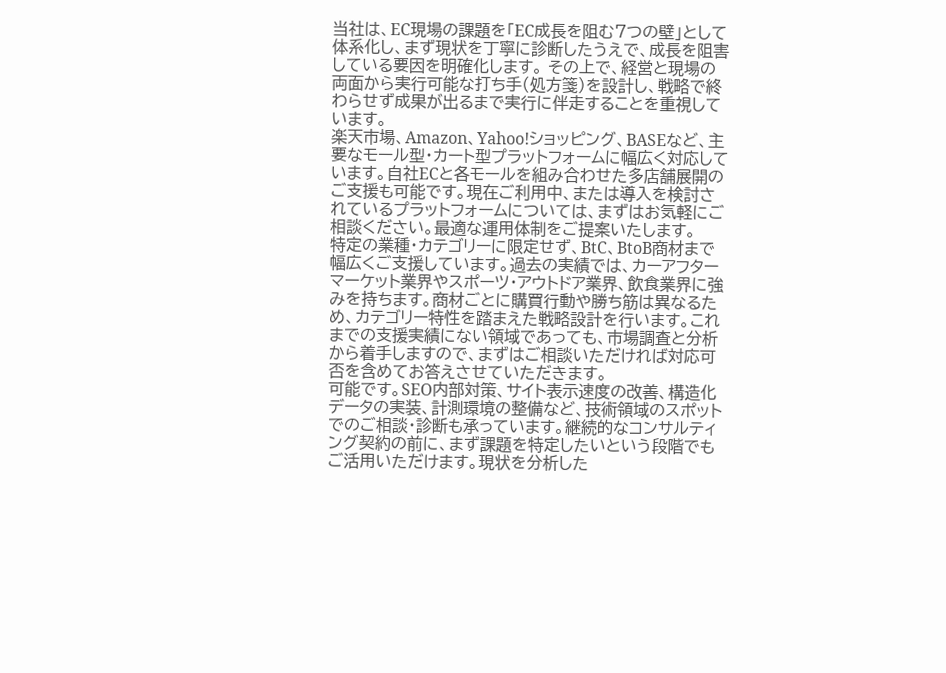当社は、EC現場の課題を「EC成長を阻む7つの壁」として体系化し、まず現状を丁寧に診断したうえで、成長を阻害している要因を明確化します。 その上で、経営と現場の両面から実行可能な打ち手(処方箋)を設計し、戦略で終わらせず成果が出るまで実行に伴走することを重視しています。
楽天市場、Amazon、Yahoo!ショッピング、BASEなど、主要なモール型・カート型プラットフォームに幅広く対応しています。自社ECと各モールを組み合わせた多店舗展開のご支援も可能です。現在ご利用中、または導入を検討されているプラットフォームについては、まずはお気軽にご相談ください。最適な運用体制をご提案いたします。
特定の業種・カテゴリーに限定せず、BtC、BtoB商材まで幅広くご支援しています。過去の実績では、カーアフターマーケット業界やスポーツ・アウトドア業界、飲食業界に強みを持ちます。商材ごとに購買行動や勝ち筋は異なるため、カテゴリー特性を踏まえた戦略設計を行います。これまでの支援実績にない領域であっても、市場調査と分析から着手しますので、まずはご相談いただければ対応可否を含めてお答えさせていただきます。
可能です。SEO内部対策、サイト表示速度の改善、構造化データの実装、計測環境の整備など、技術領域のスポットでのご相談・診断も承っています。継続的なコンサルティング契約の前に、まず課題を特定したいという段階でもご活用いただけます。現状を分析した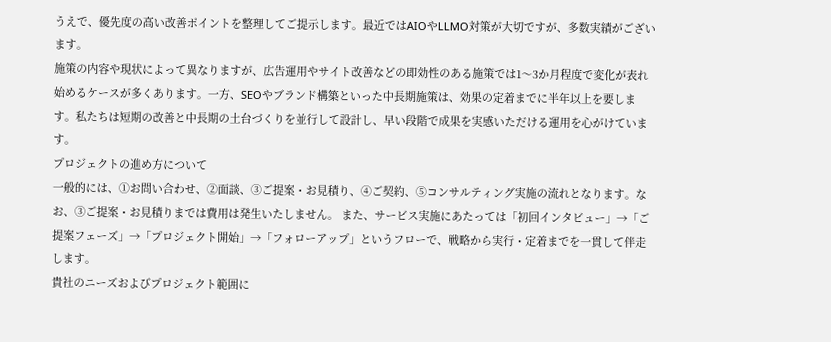うえで、優先度の高い改善ポイントを整理してご提示します。最近ではAIOやLLMO対策が大切ですが、多数実績がございます。
施策の内容や現状によって異なりますが、広告運用やサイト改善などの即効性のある施策では1〜3か月程度で変化が表れ始めるケースが多くあります。一方、SEOやブランド構築といった中長期施策は、効果の定着までに半年以上を要します。私たちは短期の改善と中長期の土台づくりを並行して設計し、早い段階で成果を実感いただける運用を心がけています。
プロジェクトの進め方について
一般的には、①お問い合わせ、②面談、③ご提案・お見積り、④ご契約、⑤コンサルティング実施の流れとなります。なお、③ご提案・お見積りまでは費用は発生いたしません。 また、サービス実施にあたっては「初回インタビュー」→「ご提案フェーズ」→「プロジェクト開始」→「フォローアップ」というフローで、戦略から実行・定着までを一貫して伴走します。
貴社のニーズおよびプロジェクト範囲に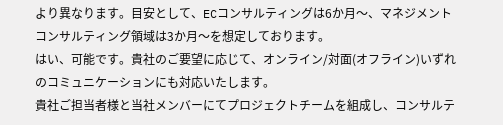より異なります。目安として、ECコンサルティングは6か月〜、マネジメントコンサルティング領域は3か月〜を想定しております。
はい、可能です。貴社のご要望に応じて、オンライン/対面(オフライン)いずれのコミュニケーションにも対応いたします。
貴社ご担当者様と当社メンバーにてプロジェクトチームを組成し、コンサルテ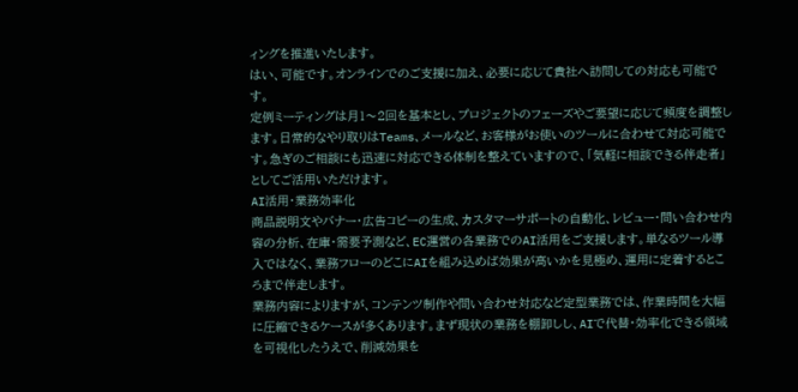ィングを推進いたします。
はい、可能です。オンラインでのご支援に加え、必要に応じて貴社へ訪問しての対応も可能です。
定例ミーティングは月1〜2回を基本とし、プロジェクトのフェーズやご要望に応じて頻度を調整します。日常的なやり取りはTeams、メールなど、お客様がお使いのツールに合わせて対応可能です。急ぎのご相談にも迅速に対応できる体制を整えていますので、「気軽に相談できる伴走者」としてご活用いただけます。
AI活用・業務効率化
商品説明文やバナー・広告コピーの生成、カスタマーサポートの自動化、レビュー・問い合わせ内容の分析、在庫・需要予測など、EC運営の各業務でのAI活用をご支援します。単なるツール導入ではなく、業務フローのどこにAIを組み込めば効果が高いかを見極め、運用に定着するところまで伴走します。
業務内容によりますが、コンテンツ制作や問い合わせ対応など定型業務では、作業時間を大幅に圧縮できるケースが多くあります。まず現状の業務を棚卸しし、AIで代替・効率化できる領域を可視化したうえで、削減効果を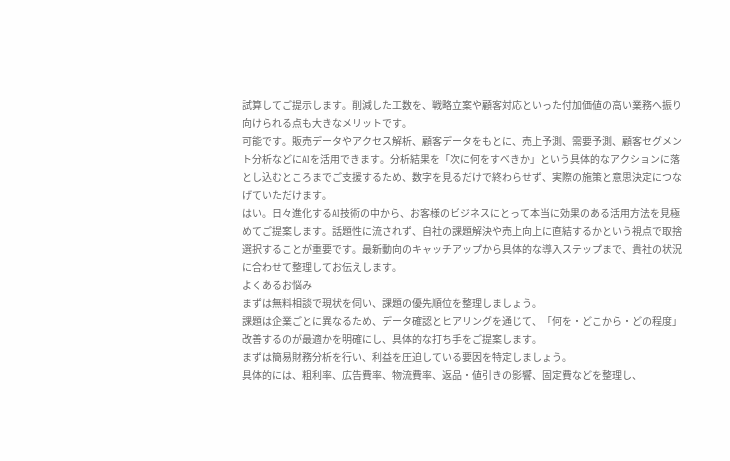試算してご提示します。削減した工数を、戦略立案や顧客対応といった付加価値の高い業務へ振り向けられる点も大きなメリットです。
可能です。販売データやアクセス解析、顧客データをもとに、売上予測、需要予測、顧客セグメント分析などにAIを活用できます。分析結果を「次に何をすべきか」という具体的なアクションに落とし込むところまでご支援するため、数字を見るだけで終わらせず、実際の施策と意思決定につなげていただけます。
はい。日々進化するAI技術の中から、お客様のビジネスにとって本当に効果のある活用方法を見極めてご提案します。話題性に流されず、自社の課題解決や売上向上に直結するかという視点で取捨選択することが重要です。最新動向のキャッチアップから具体的な導入ステップまで、貴社の状況に合わせて整理してお伝えします。
よくあるお悩み
まずは無料相談で現状を伺い、課題の優先順位を整理しましょう。
課題は企業ごとに異なるため、データ確認とヒアリングを通じて、「何を・どこから・どの程度」改善するのが最適かを明確にし、具体的な打ち手をご提案します。
まずは簡易財務分析を行い、利益を圧迫している要因を特定しましょう。
具体的には、粗利率、広告費率、物流費率、返品・値引きの影響、固定費などを整理し、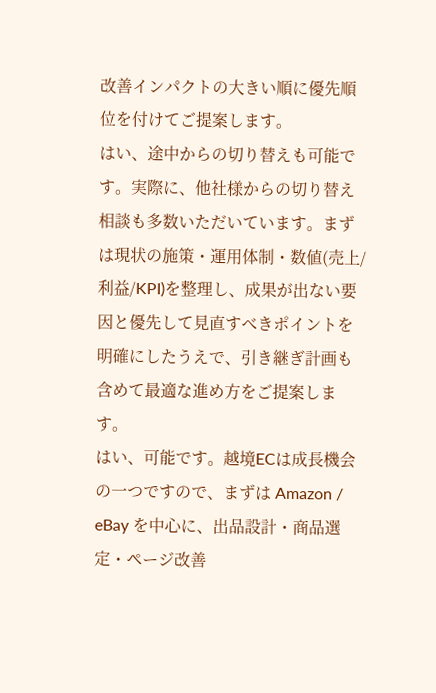改善インパクトの大きい順に優先順位を付けてご提案します。
はい、途中からの切り替えも可能です。実際に、他社様からの切り替え相談も多数いただいています。まずは現状の施策・運用体制・数値(売上/利益/KPI)を整理し、成果が出ない要因と優先して見直すべきポイントを明確にしたうえで、引き継ぎ計画も含めて最適な進め方をご提案します。
はい、可能です。越境ECは成長機会の一つですので、まずは Amazon / eBay を中心に、出品設計・商品選定・ページ改善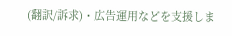(翻訳/訴求)・広告運用などを支援しま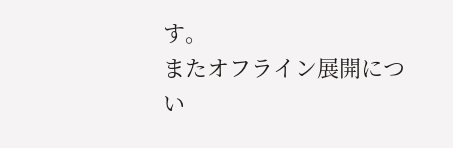す。
またオフライン展開につい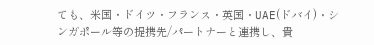ても、米国・ドイツ・フランス・英国・UAE(ドバイ)・シンガポール等の提携先/パートナーと連携し、貴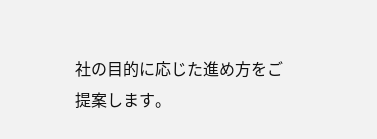社の目的に応じた進め方をご提案します。